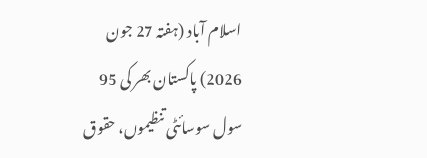اسلام آباد (ہفتہ 27 جون 2026) پاکستان بھر کی 95 سول سوسائٹی تنظیموں، حقوق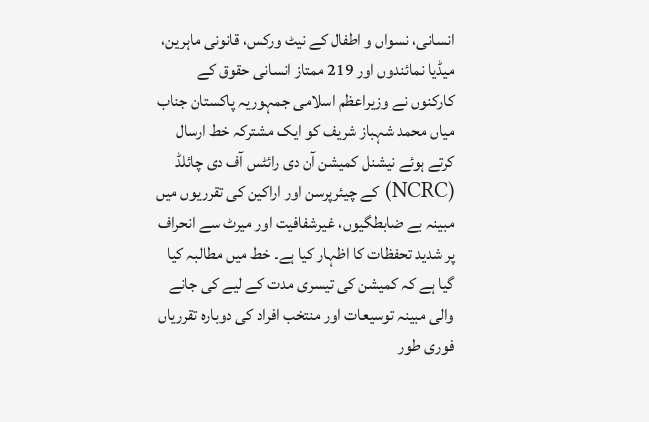انسانی، نسواں و اطفال کے نیٹ ورکس، قانونی ماہرین، میڈیا نمائندوں اور 219 ممتاز انسانی حقوق کے کارکنوں نے وزیراعظم اسلامی جمہوریہ پاکستان جناب میاں محمد شہباز شریف کو ایک مشترکہ خط ارسال کرتے ہوئے نیشنل کمیشن آن دی رائٹس آف دی چائلڈ (NCRC) کے چیئرپرسن اور اراکین کی تقرریوں میں مبینہ بے ضابطگیوں، غیرشفافیت اور میرٹ سے انحراف پر شدید تحفظات کا اظہار کیا ہے۔ خط میں مطالبہ کیا گیا ہے کہ کمیشن کی تیسری مدت کے لیے کی جانے والی مبینہ توسیعات اور منتخب افراد کی دوبارہ تقرریاں فوری طور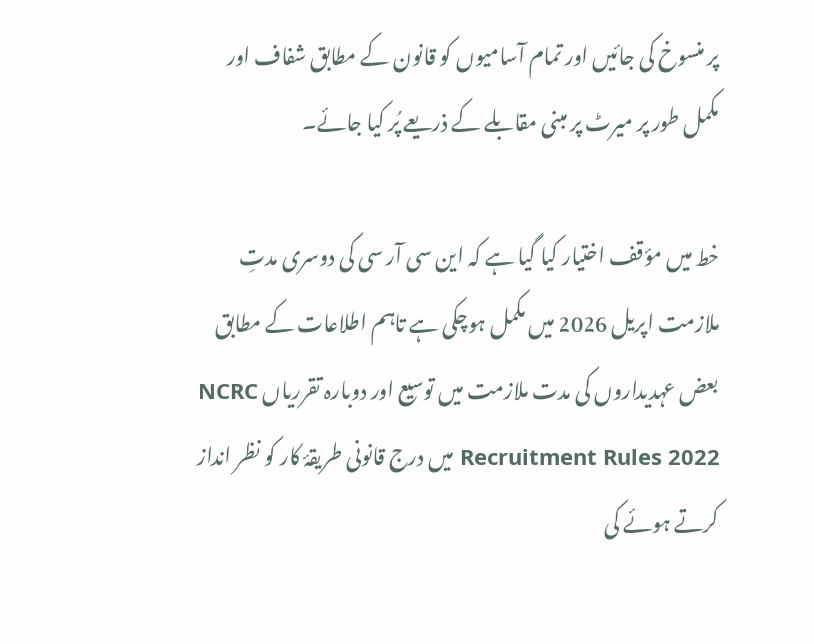پر منسوخ کی جائیں اور تمام آسامیوں کو قانون کے مطابق شفاف اور مکمل طور پر میرٹ پر مبنی مقابلے کے ذریعے پُر کیا جائے۔

خط میں مؤقف اختیار کیا گیا ہے کہ این سی آر سی کی دوسری مدتِ ملازمت اپریل 2026 میں مکمل ہوچکی ہے تاہم اطلاعات کے مطابق بعض عہدیداروں کی مدت ملازمت میں توسیع اور دوبارہ تقرریاں NCRC Recruitment Rules 2022 میں درج قانونی طریقۂ کار کو نظر انداز کرتے ہوئے کی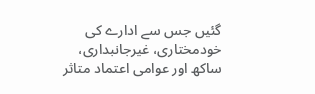گئیں جس سے ادارے کی خودمختاری، غیرجانبداری، ساکھ اور عوامی اعتماد متاثر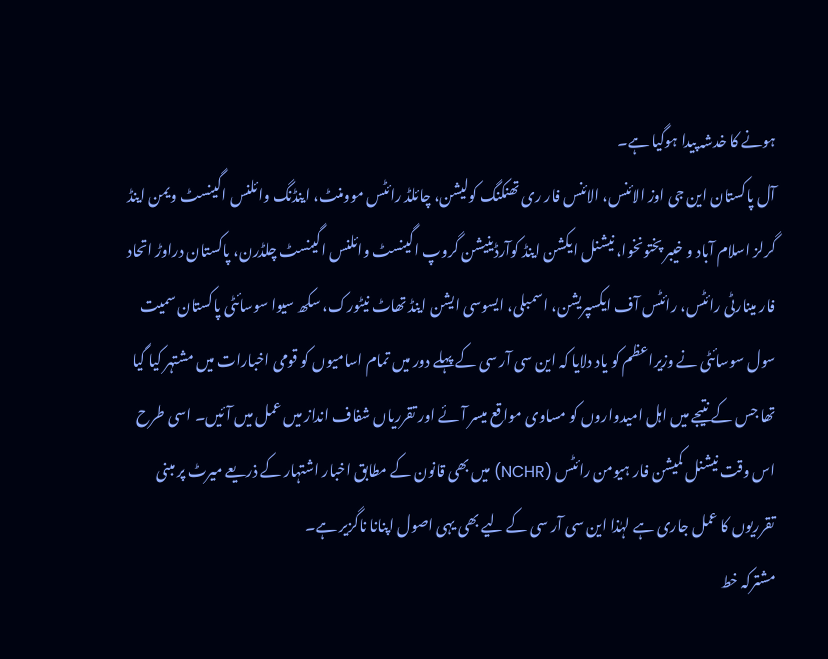ہونے کا خدشہ پیدا ہوگیا ہے۔
آل پاکستان این جی اوز الائنس، الائنس فار ری تھنکنگ کولیشن، چائلڈ رائٹس موومنٹ، اینڈنگ وائلنس اگینسٹ ویمن اینڈ گرلز اسلام آباد و خیبر پختونخوا، نیشنل ایکشن اینڈ کوآرڈینیشن گروپ اگینسٹ وائلنس اگینسٹ چلڈرن، پاکستان دراوڑ اتحاد فار مینارٹی رائٹس، رائٹس آف ایکسپریشن، اسمبلی، ایسوسی ایشن اینڈ تھاٹ نیٹورک، سکھ سیوا سوسائٹی پاکستان سمیت سول سوسائٹی نے وزیراعظم کو یاد دلایا کہ این سی آر سی کے پہلے دور میں تمام اسامیوں کو قومی اخبارات میں مشتہر کیا گیا تھا جس کے نتیجے میں اہل امیدواروں کو مساوی مواقع میسر آئے اور تقرریاں شفاف انداز میں عمل میں آئیں۔ اسی طرح اس وقت نیشنل کمیشن فار ہیومن رائٹس (NCHR) میں بھی قانون کے مطابق اخبار اشتہار کے ذریعے میرٹ پر مبنی تقرریوں کا عمل جاری ہے لہٰذا این سی آر سی کے لیے بھی یہی اصول اپنانا ناگزیر ہے۔
مشترکہ خط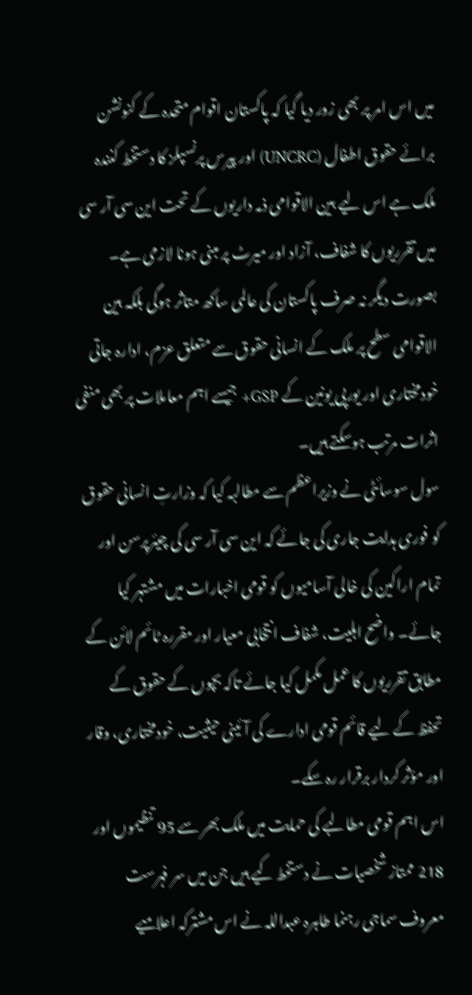میں اس امر پر بھی زور دیا گیا کہ پاکستان اقوام متحدہ کے کنونشن برائے حقوق اطفال (UNCRC) اور پیرس پرنسپلز کا دستخط کنندہ ملک ہے اس لیے بین الاقوامی ذمہ داریوں کے تحت این سی آر سی میں تقرریوں کا شفاف، آزاد اور میرٹ پر مبنی ہونا لازمی ہے۔ بصورت دیگر نہ صرف پاکستان کی عالمی ساکھ متاثر ہوگی بلکہ بین الاقوامی سطح پر ملک کے انسانی حقوق سے متعلق عزم، ادارہ جاتی خودمختاری اور یورپی یونین کے GSP+ جیسے اہم معاملات پر بھی منفی اثرات مرتب ہوسکتے ہیں۔
سول سوسائٹی نے وزیراعظم سے مطالبہ کیا کہ وزارتِ انسانی حقوق کو فوری ہدایت جاری کی جائے کہ این سی آر سی کی چیئرپرسن اور تمام اراکین کی خالی آسامیوں کو قومی اخبارات میں مشتہر کیا جائے۔ واضح اہلیت، شفاف انتخابی معیار اور مقررہ ٹائم لائن کے مطابق تقرریوں کا عمل مکمل کیا جائے تاکہ بچوں کے حقوق کے تحفظ کے لیے قائم قومی ادارے کی آئینی حیثیت، خودمختاری، وقار اور مؤثر کردار برقرار رہ سکے۔
اس اہم قومی مطالبے کی حمایت میں ملک بھر سے 95 تنظیموں اور 218 ممتاز شخصیات نے دستخط کیے ہیں جن میں سر فہرست معروف سماجی رہنما طاہرہ عبداللہ نے اس مشترکہ اعلامیے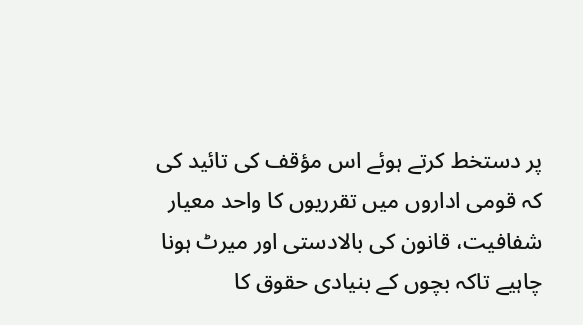پر دستخط کرتے ہوئے اس مؤقف کی تائید کی کہ قومی اداروں میں تقرریوں کا واحد معیار شفافیت، قانون کی بالادستی اور میرٹ ہونا چاہیے تاکہ بچوں کے بنیادی حقوق کا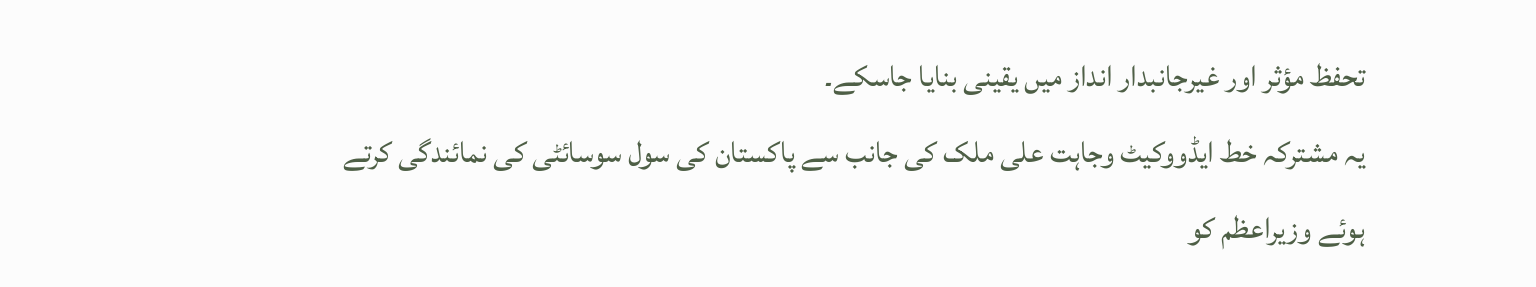تحفظ مؤثر اور غیرجانبدار انداز میں یقینی بنایا جاسکے۔
یہ مشترکہ خط ایڈووکیٹ وجاہت علی ملک کی جانب سے پاکستان کی سول سوسائٹی کی نمائندگی کرتے ہوئے وزیراعظم کو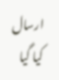ارسال کیا گیا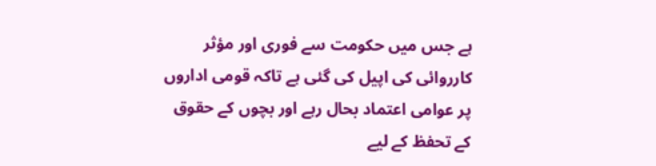ہے جس میں حکومت سے فوری اور مؤثر کارروائی کی اپیل کی گئی ہے تاکہ قومی اداروں پر عوامی اعتماد بحال رہے اور بچوں کے حقوق کے تحفظ کے لیے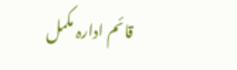قائم ادارہ مکمل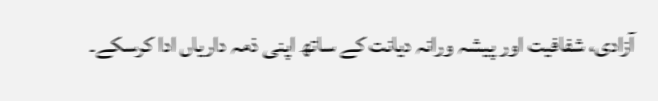آزادی، شفافیت اور پیشہ ورانہ دیانت کے ساتھ اپنی ذمہ داریاں ادا کرسکے۔